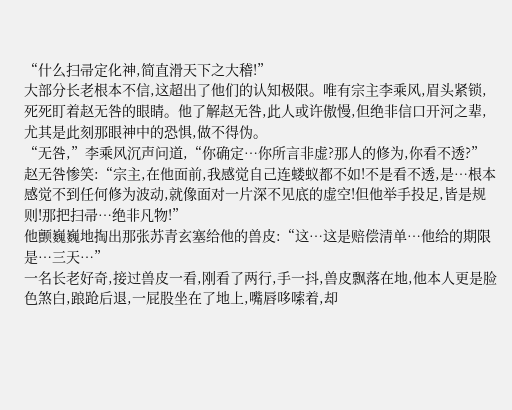“什么扫帚定化神,简直滑天下之大稽!”
大部分长老根本不信,这超出了他们的认知极限。唯有宗主李乘风,眉头紧锁,死死盯着赵无咎的眼睛。他了解赵无咎,此人或许傲慢,但绝非信口开河之辈,尤其是此刻那眼神中的恐惧,做不得伪。
“无咎,”李乘风沉声问道,“你确定…你所言非虚?那人的修为,你看不透?”
赵无咎惨笑:“宗主,在他面前,我感觉自己连蝼蚁都不如!不是看不透,是…根本感觉不到任何修为波动,就像面对一片深不见底的虚空!但他举手投足,皆是规则!那把扫帚…绝非凡物!”
他颤巍巍地掏出那张苏青玄塞给他的兽皮:“这…这是赔偿清单…他给的期限是…三天…”
一名长老好奇,接过兽皮一看,刚看了两行,手一抖,兽皮飘落在地,他本人更是脸色煞白,踉跄后退,一屁股坐在了地上,嘴唇哆嗦着,却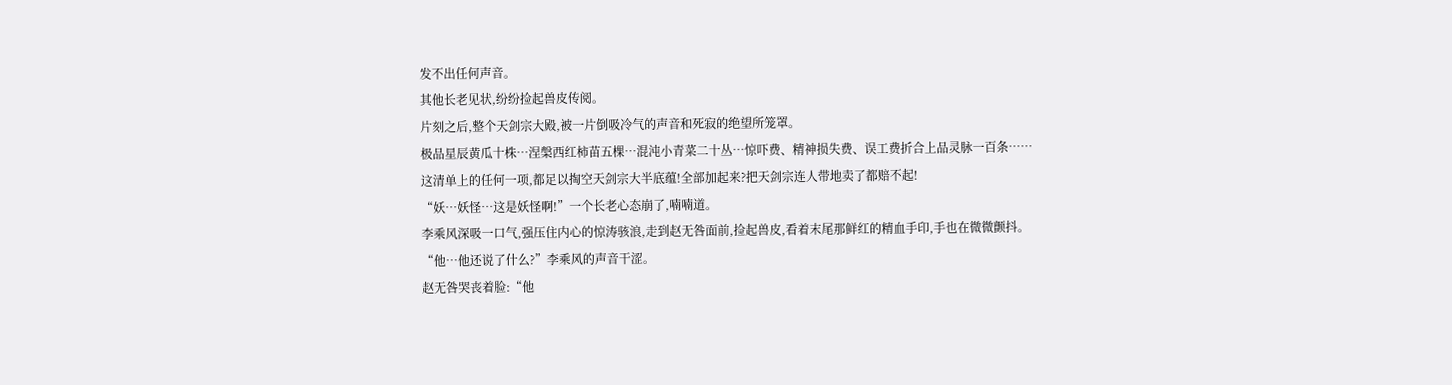发不出任何声音。
其他长老见状,纷纷捡起兽皮传阅。
片刻之后,整个天剑宗大殿,被一片倒吸冷气的声音和死寂的绝望所笼罩。
极品星辰黄瓜十株…涅槃西红柿苗五棵…混沌小青菜二十丛…惊吓费、精神损失费、误工费折合上品灵脉一百条……
这清单上的任何一项,都足以掏空天剑宗大半底蕴!全部加起来?把天剑宗连人带地卖了都赔不起!
“妖…妖怪…这是妖怪啊!”一个长老心态崩了,喃喃道。
李乘风深吸一口气,强压住内心的惊涛骇浪,走到赵无咎面前,捡起兽皮,看着末尾那鲜红的精血手印,手也在微微颤抖。
“他…他还说了什么?”李乘风的声音干涩。
赵无咎哭丧着脸:“他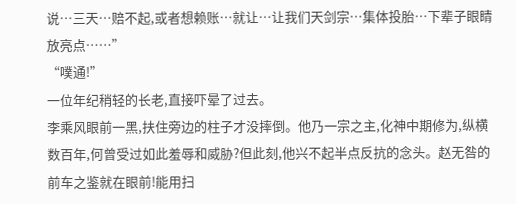说…三天…赔不起,或者想赖账…就让…让我们天剑宗…集体投胎…下辈子眼睛放亮点……”
“噗通!”
一位年纪稍轻的长老,直接吓晕了过去。
李乘风眼前一黑,扶住旁边的柱子才没摔倒。他乃一宗之主,化神中期修为,纵横数百年,何曾受过如此羞辱和威胁?但此刻,他兴不起半点反抗的念头。赵无咎的前车之鉴就在眼前!能用扫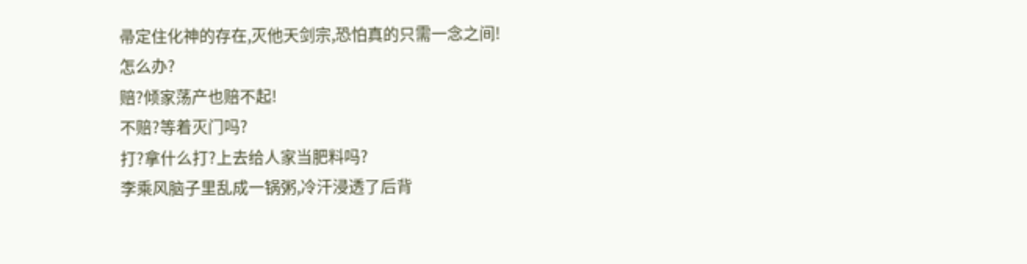帚定住化神的存在,灭他天剑宗,恐怕真的只需一念之间!
怎么办?
赔?倾家荡产也赔不起!
不赔?等着灭门吗?
打?拿什么打?上去给人家当肥料吗?
李乘风脑子里乱成一锅粥,冷汗浸透了后背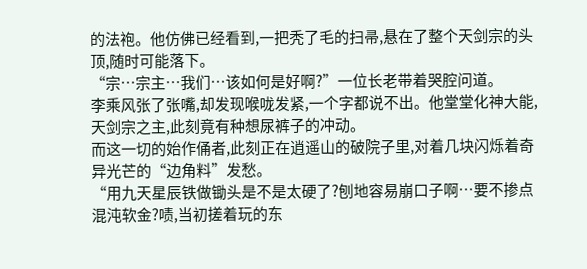的法袍。他仿佛已经看到,一把秃了毛的扫帚,悬在了整个天剑宗的头顶,随时可能落下。
“宗…宗主…我们…该如何是好啊?”一位长老带着哭腔问道。
李乘风张了张嘴,却发现喉咙发紧,一个字都说不出。他堂堂化神大能,天剑宗之主,此刻竟有种想尿裤子的冲动。
而这一切的始作俑者,此刻正在逍遥山的破院子里,对着几块闪烁着奇异光芒的“边角料”发愁。
“用九天星辰铁做锄头是不是太硬了?刨地容易崩口子啊…要不掺点混沌软金?啧,当初搓着玩的东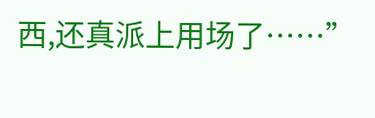西,还真派上用场了……”